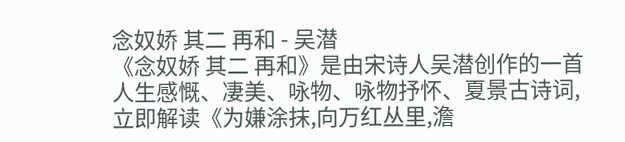念奴娇 其二 再和 - 吴潜
《念奴娇 其二 再和》是由宋诗人吴潜创作的一首人生感慨、凄美、咏物、咏物抒怀、夏景古诗词,立即解读《为嫌涂抹,向万红丛里,澹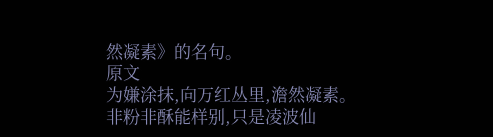然凝素》的名句。
原文
为嫌涂抹,向万红丛里,澹然凝素。
非粉非酥能样别,只是凌波仙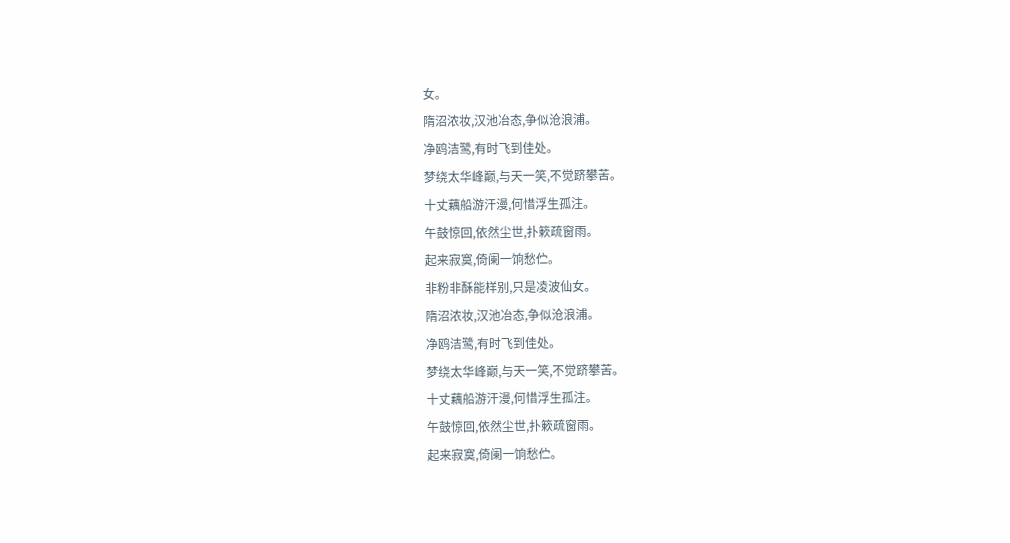女。
隋沼浓妆,汉池冶态,争似沧浪浦。
净鸥洁鹭,有时飞到佳处。
梦绕太华峰巅,与天一笑,不觉跻攀苦。
十丈藕船游汗漫,何惜浮生孤注。
午鼓惊回,依然尘世,扑簌疏窗雨。
起来寂寞,倚阑一饷愁伫。
非粉非酥能样别,只是凌波仙女。
隋沼浓妆,汉池冶态,争似沧浪浦。
净鸥洁鹭,有时飞到佳处。
梦绕太华峰巅,与天一笑,不觉跻攀苦。
十丈藕船游汗漫,何惜浮生孤注。
午鼓惊回,依然尘世,扑簌疏窗雨。
起来寂寞,倚阑一饷愁伫。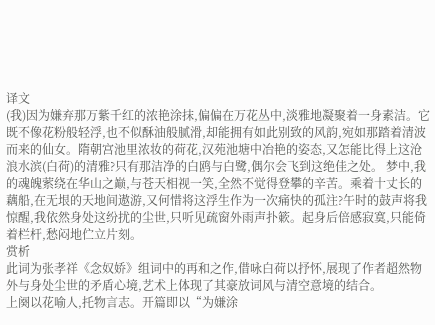译文
(我)因为嫌弃那万紫千红的浓艳涂抹,偏偏在万花丛中,淡雅地凝聚着一身素洁。它既不像花粉般轻浮,也不似酥油般腻滑,却能拥有如此别致的风韵,宛如那踏着清波而来的仙女。隋朝宫池里浓妆的荷花,汉苑池塘中冶艳的姿态,又怎能比得上这沧浪水滨(白荷)的清雅?只有那洁净的白鸥与白鹭,偶尔会飞到这绝佳之处。 梦中,我的魂魄萦绕在华山之巅,与苍天相视一笑,全然不觉得登攀的辛苦。乘着十丈长的藕船,在无垠的天地间遨游,又何惜将这浮生作为一次痛快的孤注?午时的鼓声将我惊醒,我依然身处这纷扰的尘世,只听见疏窗外雨声扑簌。起身后倍感寂寞,只能倚着栏杆,愁闷地伫立片刻。
赏析
此词为张孝祥《念奴娇》组词中的再和之作,借咏白荷以抒怀,展现了作者超然物外与身处尘世的矛盾心境,艺术上体现了其豪放词风与清空意境的结合。
上阕以花喻人,托物言志。开篇即以“为嫌涂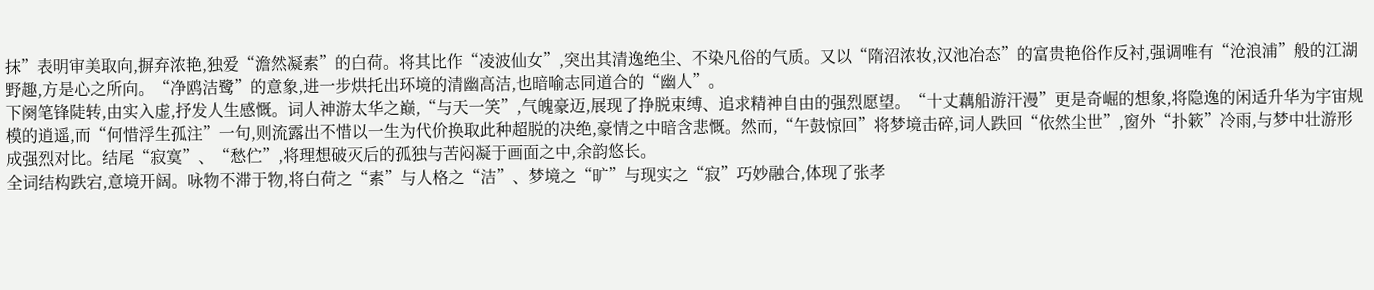抹”表明审美取向,摒弃浓艳,独爱“澹然凝素”的白荷。将其比作“凌波仙女”,突出其清逸绝尘、不染凡俗的气质。又以“隋沼浓妆,汉池冶态”的富贵艳俗作反衬,强调唯有“沧浪浦”般的江湖野趣,方是心之所向。“净鸥洁鹭”的意象,进一步烘托出环境的清幽高洁,也暗喻志同道合的“幽人”。
下阕笔锋陡转,由实入虚,抒发人生感慨。词人神游太华之巅,“与天一笑”,气魄豪迈,展现了挣脱束缚、追求精神自由的强烈愿望。“十丈藕船游汗漫”更是奇崛的想象,将隐逸的闲适升华为宇宙规模的逍遥,而“何惜浮生孤注”一句,则流露出不惜以一生为代价换取此种超脱的决绝,豪情之中暗含悲慨。然而,“午鼓惊回”将梦境击碎,词人跌回“依然尘世”,窗外“扑簌”冷雨,与梦中壮游形成强烈对比。结尾“寂寞”、“愁伫”,将理想破灭后的孤独与苦闷凝于画面之中,余韵悠长。
全词结构跌宕,意境开阔。咏物不滞于物,将白荷之“素”与人格之“洁”、梦境之“旷”与现实之“寂”巧妙融合,体现了张孝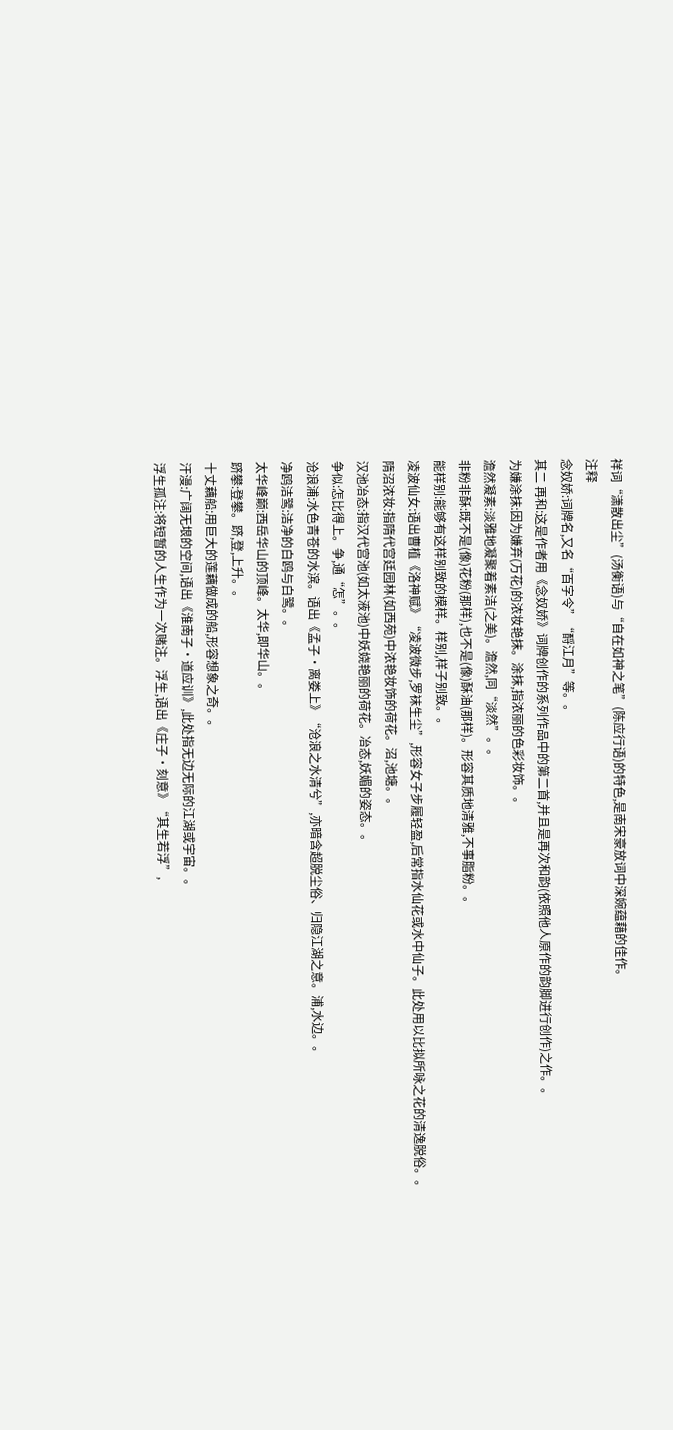祥词“潇散出尘”(汤衡语)与“自在如神之笔”(陈应行语)的特色,是南宋豪放词中深婉蕴藉的佳作。
注释
念奴娇:词牌名,又名“百字令”“酹江月”等。。
其二 再和:这是作者用《念奴娇》词牌创作的系列作品中的第二首,并且是再次和韵(依照他人原作的韵脚进行创作)之作。。
为嫌涂抹:因为嫌弃(万花)的浓妆艳抹。涂抹,指浓丽的色彩妆饰。。
澹然凝素:淡雅地凝聚着素洁(之美)。澹然,同“淡然”。。
非粉非酥:既不是(像)花粉(那样),也不是(像)酥油(那样)。形容其质地清雅,不事脂粉。。
能样别:能够有这样别致的模样。样别,样子别致。。
凌波仙女:语出曹植《洛神赋》“凌波微步,罗袜生尘”,形容女子步履轻盈,后常指水仙花或水中仙子。此处用以比拟所咏之花的清逸脱俗。。
隋沼浓妆:指隋代宫廷园林(如西苑)中浓艳妆饰的荷花。沼,池塘。。
汉池冶态:指汉代宫池(如太液池)中妖娆艳丽的荷花。冶态,妖媚的姿态。。
争似:怎比得上。争,通“怎”。。
沧浪浦:水色青苍的水滨。语出《孟子·离娄上》“沧浪之水清兮”,亦暗含超脱尘俗、归隐江湖之意。浦,水边。。
净鸥洁鹭:洁净的白鸥与白鹭。。
太华峰巅:西岳华山的顶峰。太华,即华山。。
跻攀:登攀。跻,登,上升。。
十丈藕船:用巨大的莲藕做成的船,形容想象之奇。。
汗漫:广阔无垠的空间,语出《淮南子·道应训》,此处指无边无际的江湖或宇宙。。
浮生孤注:将短暂的人生作为一次赌注。浮生,语出《庄子·刻意》“其生若浮”,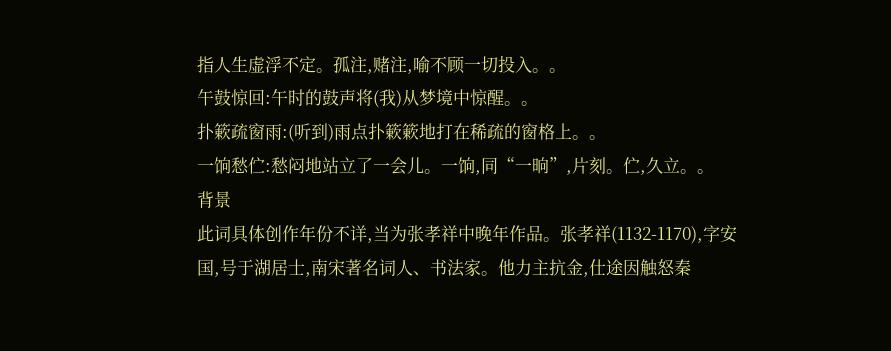指人生虚浮不定。孤注,赌注,喻不顾一切投入。。
午鼓惊回:午时的鼓声将(我)从梦境中惊醒。。
扑簌疏窗雨:(听到)雨点扑簌簌地打在稀疏的窗格上。。
一饷愁伫:愁闷地站立了一会儿。一饷,同“一晌”,片刻。伫,久立。。
背景
此词具体创作年份不详,当为张孝祥中晚年作品。张孝祥(1132-1170),字安国,号于湖居士,南宋著名词人、书法家。他力主抗金,仕途因触怒秦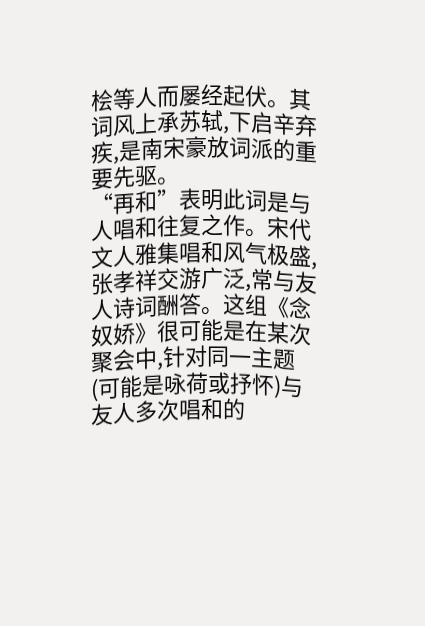桧等人而屡经起伏。其词风上承苏轼,下启辛弃疾,是南宋豪放词派的重要先驱。
“再和”表明此词是与人唱和往复之作。宋代文人雅集唱和风气极盛,张孝祥交游广泛,常与友人诗词酬答。这组《念奴娇》很可能是在某次聚会中,针对同一主题(可能是咏荷或抒怀)与友人多次唱和的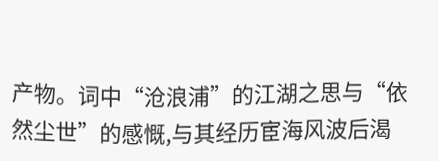产物。词中“沧浪浦”的江湖之思与“依然尘世”的感慨,与其经历宦海风波后渴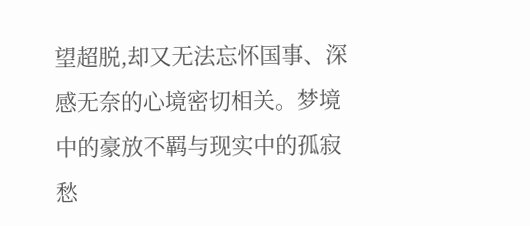望超脱,却又无法忘怀国事、深感无奈的心境密切相关。梦境中的豪放不羁与现实中的孤寂愁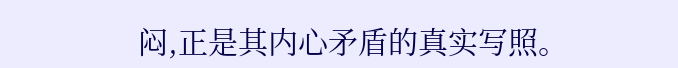闷,正是其内心矛盾的真实写照。